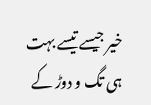خیر جیسے تیسے بہت ہی تگ و دوڑ کے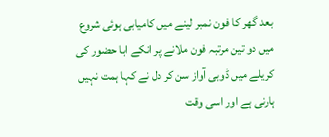بعد گھر کا فون نمبر لینے میں کامیابی ہوئی شروع میں دو تین مرتبہ فون ملانے پر انکے ابا حضور کی کریلے میں ڈوبی آواز سن کر دل نے کہا ہمت نہیں ہارنی ہے اور اسی وقت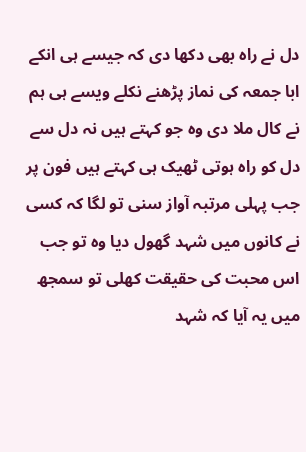دل نے راہ بھی دکھا دی کہ جیسے ہی انکے ابا جمعہ کی نماز پڑھنے نکلے ویسے ہی ہم نے کال ملا دی وہ جو کہتے ہیں نہ دل سے دل کو راہ ہوتی ٹھیک ہی کہتے ہیں فون پر جب پہلی مرتبہ آواز سنی تو لگا کہ کسی نے کانوں میں شہد گھول دیا وہ تو جب اس محبت کی حقیقت کھلی تو سمجھ میں یہ آیا کہ شہد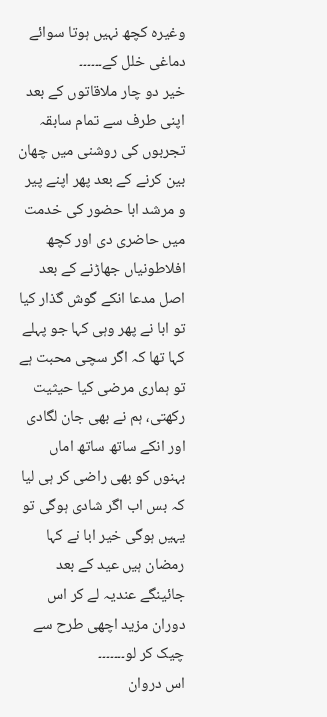وغیرہ کچھ نہیں ہوتا سوائے دماغی خلل کے۔۔۔۔۔۔
خیر دو چار ملاقاتوں کے بعد اپنی طرف سے تمام سابقہ تجربوں کی روشنی میں چھان بین کرنے کے بعد پھر اپنے پیر و مرشد ابا حضور کی خدمت میں حاضری دی اور کچھ افلاطونیاں جھاڑنے کے بعد اصل مدعا انکے گوش گذار کیا تو ابا نے پھر وہی کہا جو پہلے کہا تھا کہ اگر سچی محبت ہے تو ہماری مرضی کیا حیثیت رکھتی، ہم نے بھی جان لگادی اور انکے ساتھ ساتھ اماں بہنوں کو بھی راضی کر ہی لیا کہ بس اب اگر شادی ہوگی تو یہیں ہوگی خیر ابا نے کہا رمضان ہیں عید کے بعد جائینگے عندیہ لے کر اس دوران مزید اچھی طرح سے چیک کر لو۔۔۔۔۔۔۔
اس دروان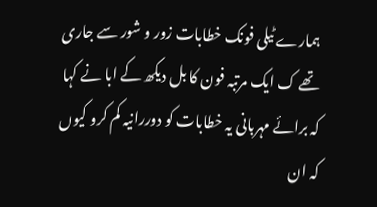ہمارے ٹیلی فونک خطابات زور و شور سے جاری تھے ک ایک مرتبہ فون کا بل دیکھ کے ابا نے کہا کہ برائے مہربانی یہ خطابات کو دوررانیہ کم کرو کیوں کہ ان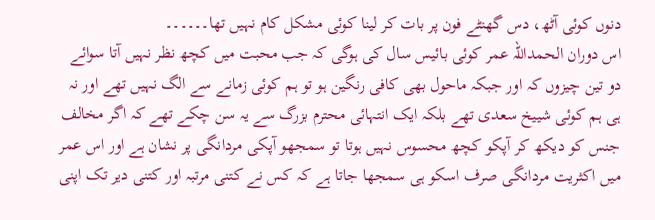دنوں کوئی آٹھ، دس گھنٹے فون پر بات کر لینا کوئی مشکل کام نہیں تھا۔۔۔۔۔۔
اس دوران الحمداللہ عمر کوئی بائیس سال کی ہوگی کہ جب محبت میں کچھ نظر نہیں آتا سوائے دو تین چیزوں کہ اور جبکہ ماحول بھی کافی رنگین ہو تو ہم کوئی زمانے سے الگ نہیں تھے اور نہ ہی ہم کوئی شییخ سعدی تھے بلکہ ایک انتہائی محترم بزرگ سے یہ سن چکے تھے کہ اگر مخالف جنس کو دیکھ کر آپکو کچھ محسوس نہیں ہوتا تو سمجھو آپکی مردانگی پر نشان ہے اور اس عمر میں اکثریت مردانگی صرف اسکو ہی سمجھا جاتا ہے کہ کس نے کتنی مرتبہ اور کتنی دیر تک اپنی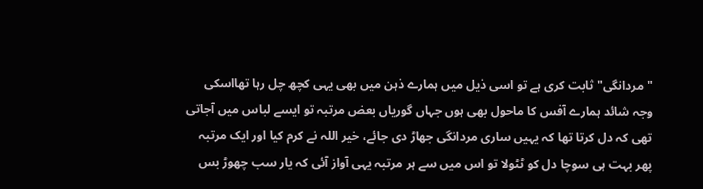"مردانگی" ثابت کری ہے تو اسی ذیل میں ہمارے ذہن میں بھی یہی کچھ چل رہا تھااسکی وجہ شائد ہمارے آفس کا ماحول بھی ہوں جہاں گوریاں بعض مرتبہ تو ایسے لباس میں آجاتی تھی کہ دل کرتا تھا کہ یہیں ساری مردانگی جھاڑ دی جائے، خیر اللہ نے کرم کیا اور ایک مرتبہ پھر بہت ہی سوچا دل کو ٹٹولا تو اس میں سے ہر مرتبہ یہی آواز آئی کہ یار سب چھوڑ بس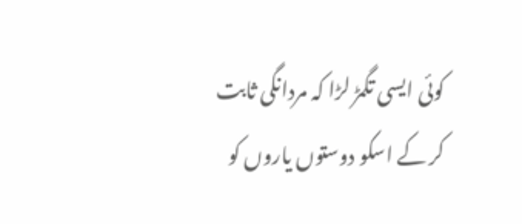کوئی ایسی تگمڑ لڑا کہ مردانگی ثابت کر کے اسکو دوستوں یاروں کو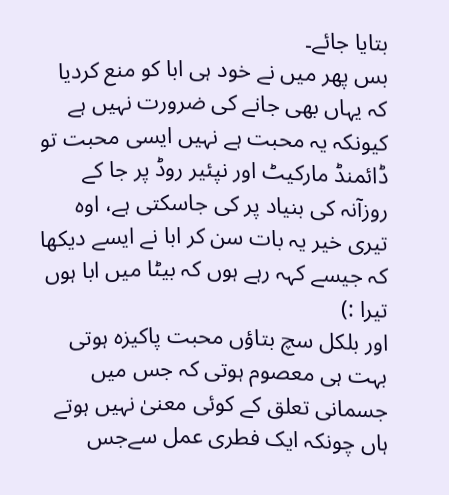بتایا جائے۔
بس پھر میں نے خود ہی ابا کو منع کردیا کہ یہاں بھی جانے کی ضرورت نہیں ہے کیونکہ یہ محبت ہے نہیں ایسی محبت تو ڈائمنڈ مارکیٹ اور نپئیر روڈ پر جا کے روزآنہ کی بنیاد پر کی جاسکتی ہے، اوہ تیری خیر یہ بات سن کر ابا نے ایسے دیکھا کہ جیسے کہہ رہے ہوں کہ بیٹا میں ابا ہوں تیرا :)
اور بلکل سچ بتاؤں محبت پاکیزہ ہوتی بہت ہی معصوم ہوتی کہ جس میں جسمانی تعلق کے کوئی معنیٰ نہیں ہوتے ہاں چونکہ ایک فطری عمل سےجس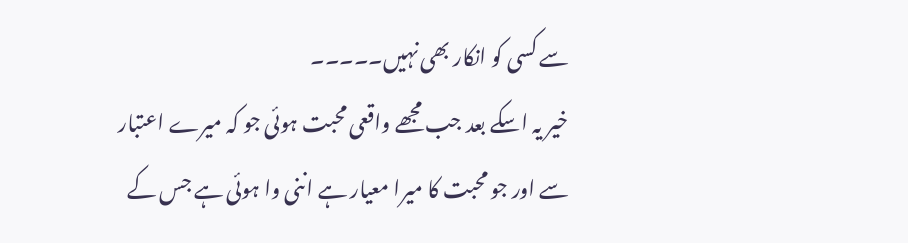سے کسی کو انکار بھی نہیں۔۔۔۔۔
خیر یہ اسکے بعد جب مجھے واقعی محبت ہوئی جو کہ میرے اعتبار سے اور جو محبت کا میرا معیار ہے اننی وا ہوئی ہے جس کے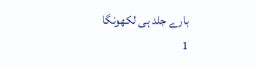بارے جلد ہی لکھونگا
1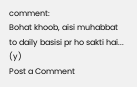comment:
Bohat khoob, aisi muhabbat to daily basisi pr ho sakti hai... (y)
Post a Comment